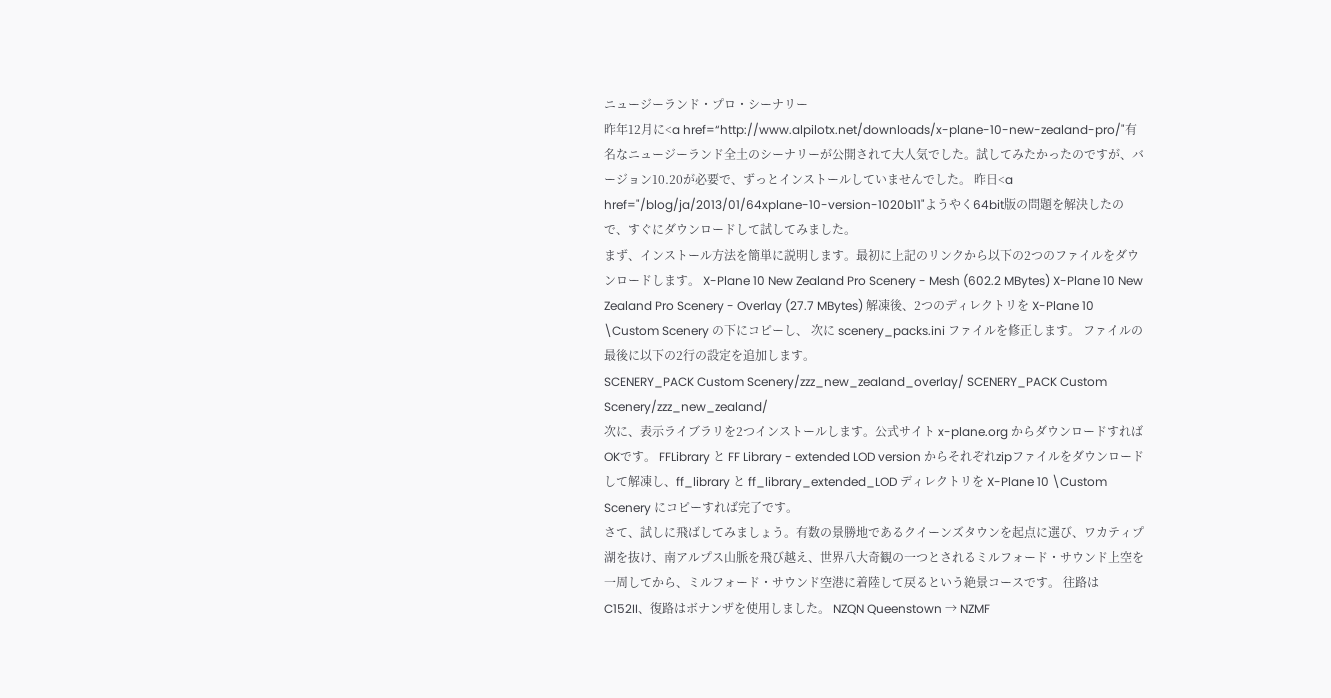ニュージーランド・プロ・シーナリー
昨年12月に<a href=“http://www.alpilotx.net/downloads/x-plane-10-new-zealand-pro/"有名なニュージーランド全土のシーナリーが公開されて大人気でした。試してみたかったのですが、バージョン10.20が必要で、ずっとインストールしていませんでした。 昨日<a href="/blog/ja/2013/01/64xplane-10-version-1020b11"ようやく64bit版の問題を解決したので、すぐにダウンロードして試してみました。
まず、インストール方法を簡単に説明します。最初に上記のリンクから以下の2つのファイルをダウンロードします。 X-Plane 10 New Zealand Pro Scenery - Mesh (602.2 MBytes) X-Plane 10 New Zealand Pro Scenery - Overlay (27.7 MBytes) 解凍後、2つのディレクトリを X-Plane 10 \Custom Scenery の下にコピーし、 次に scenery_packs.ini ファイルを修正します。 ファイルの最後に以下の2行の設定を追加します。
SCENERY_PACK Custom Scenery/zzz_new_zealand_overlay/ SCENERY_PACK Custom Scenery/zzz_new_zealand/
次に、表示ライブラリを2つインストールします。公式サイト x-plane.org からダウンロードすればOKです。 FFLibrary と FF Library - extended LOD version からそれぞれzipファイルをダウンロードして解凍し、ff_library と ff_library_extended_LOD ディレクトリを X-Plane 10 \Custom Scenery にコピーすれば完了です。
さて、試しに飛ばしてみましょう。有数の景勝地であるクイーンズタウンを起点に選び、ワカティプ湖を抜け、南アルプス山脈を飛び越え、世界八大奇観の一つとされるミルフォード・サウンド上空を一周してから、ミルフォード・サウンド空港に着陸して戻るという絶景コースです。 往路はC152II、復路はボナンザを使用しました。 NZQN Queenstown → NZMF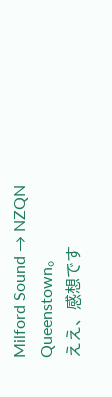Milford Sound → NZQN Queenstown。
ええ、感想です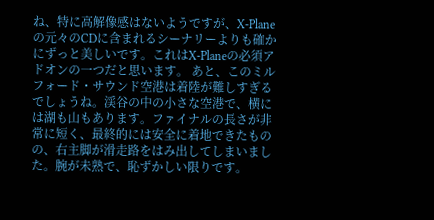ね、特に高解像感はないようですが、X-Planeの元々のCDに含まれるシーナリーよりも確かにずっと美しいです。これはX-Planeの必須アドオンの一つだと思います。 あと、このミルフォード・サウンド空港は着陸が難しすぎるでしょうね。渓谷の中の小さな空港で、横には湖も山もあります。ファイナルの長さが非常に短く、最終的には安全に着地できたものの、右主脚が滑走路をはみ出してしまいました。腕が未熟で、恥ずかしい限りです。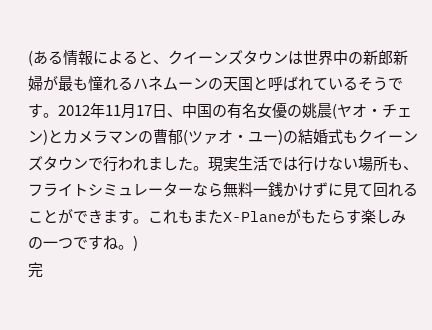(ある情報によると、クイーンズタウンは世界中の新郎新婦が最も憧れるハネムーンの天国と呼ばれているそうです。2012年11月17日、中国の有名女優の姚晨(ヤオ・チェン)とカメラマンの曹郁(ツァオ・ユー)の結婚式もクイーンズタウンで行われました。現実生活では行けない場所も、フライトシミュレーターなら無料一銭かけずに見て回れることができます。これもまたX-Planeがもたらす楽しみの一つですね。)
完